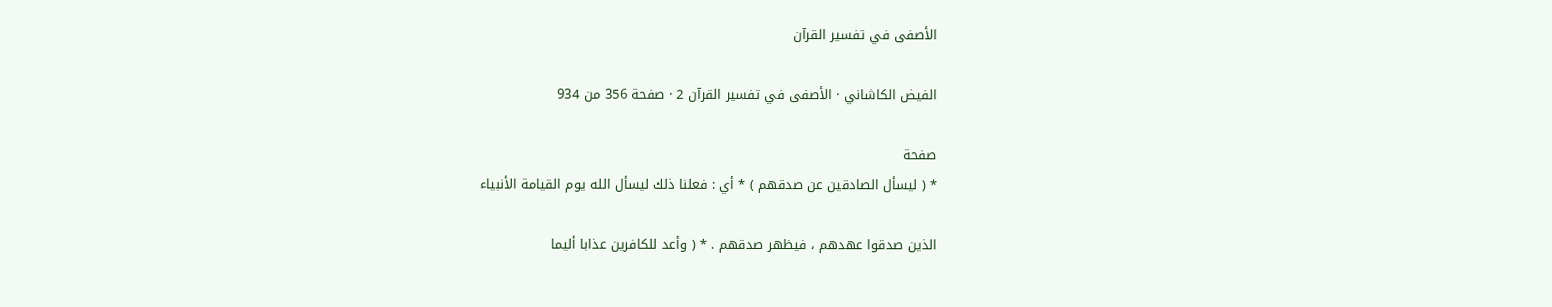الأصفى في تفسير القرآن

الفيض الكاشاني · الأصفى في تفسير القرآن 2 · صفحة 356 من 934

صفحة
* ( ليسأل الصادقين عن صدقهم ) * أي : فعلنا ذلك ليسأل الله يوم القيامة الأنبياء

الذين صدقوا عهدهم ، فيظهر صدقهم . * ( وأعد للكافرين عذابا أليما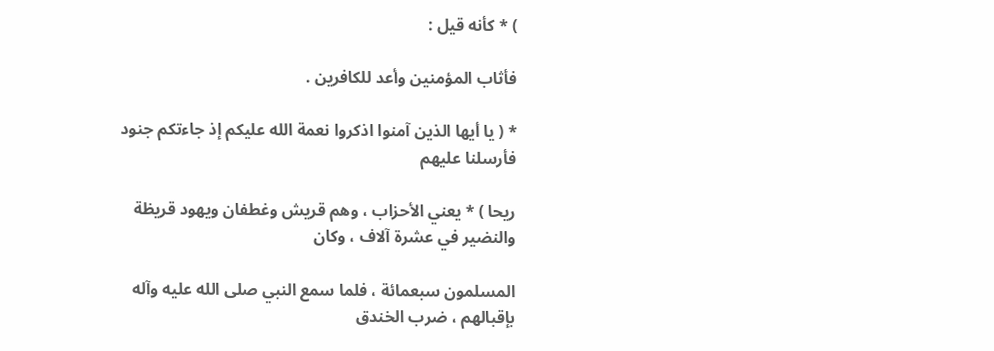) * كأنه قيل :

فأثاب المؤمنين وأعد للكافرين .

* ( يا أيها الذين آمنوا اذكروا نعمة الله عليكم إذ جاءتكم جنود فأرسلنا عليهم

ريحا ) * يعني الأحزاب ، وهم قريش وغطفان ويهود قريظة والنضير في عشرة آلاف ، وكان

المسلمون سبعمائة ، فلما سمع النبي صلى الله عليه وآله بإقبالهم ، ضرب الخندق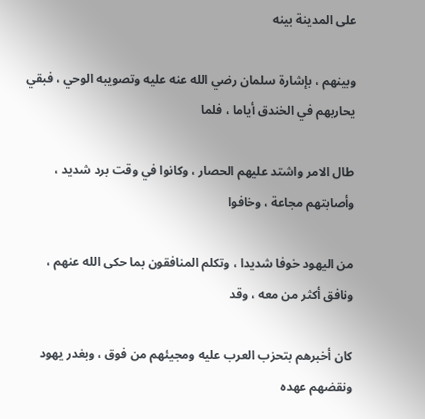على المدينة بينه

وبينهم ، بإشارة سلمان رضي الله عنه عليه وتصويبه الوحي ، فبقي يحاربهم في الخندق أياما ، فلما

طال الامر واشتد عليهم الحصار ، وكانوا في وقت برد شديد ، وأصابتهم مجاعة ، وخافوا

من اليهود خوفا شديدا ، وتكلم المنافقون بما حكى الله عنهم ، ونافق أكثر من معه ، وقد

كان أخبرهم بتحزب العرب عليه ومجيئهم من فوق ، وبغدر يهود ونقضهم عهده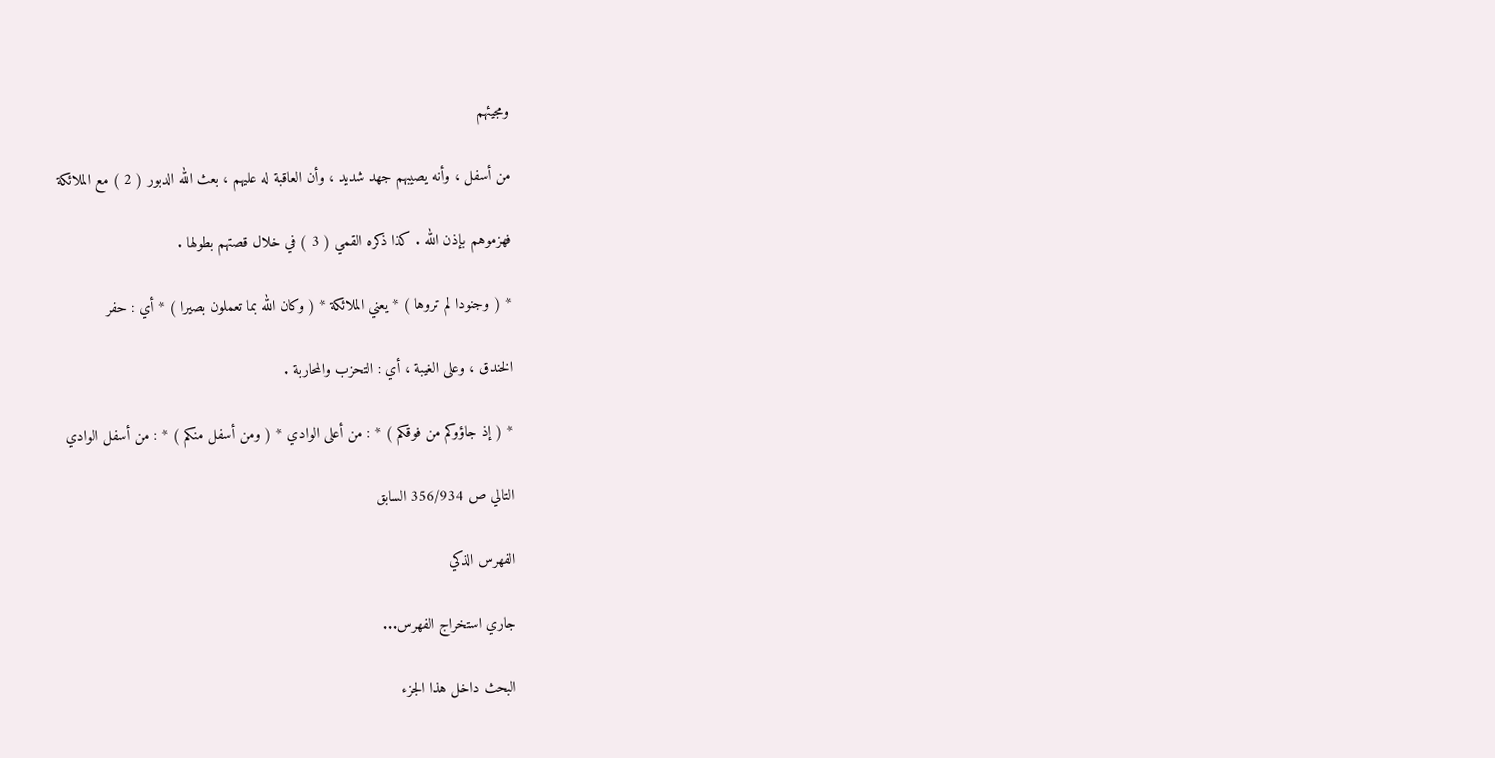ومجيئهم

من أسفل ، وأنه يصيبهم جهد شديد ، وأن العاقبة له عليهم ، بعث الله الدبور ( 2 ) مع الملائكة

فهزموهم بإذن الله . كذا ذكره القمي ( 3 ) في خلال قصتهم بطولها .

* ( وجنودا لم تروها ) * يعني الملائكة * ( وكان الله بما تعملون بصيرا ) * أي : حفر

الخندق ، وعلى الغيبة ، أي : التحزب والمحاربة .

* ( إذ جاؤوكم من فوقكم ) * : من أعلى الوادي * ( ومن أسفل منكم ) * : من أسفل الوادي

التالي ص 356/934 السابق

الفهرس الذكي

جاري استخراج الفهرس...

البحث داخل هذا الجزء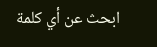ابحث عن أي كلمة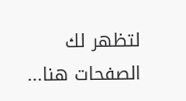لتظهر لك الصفحات هنا...